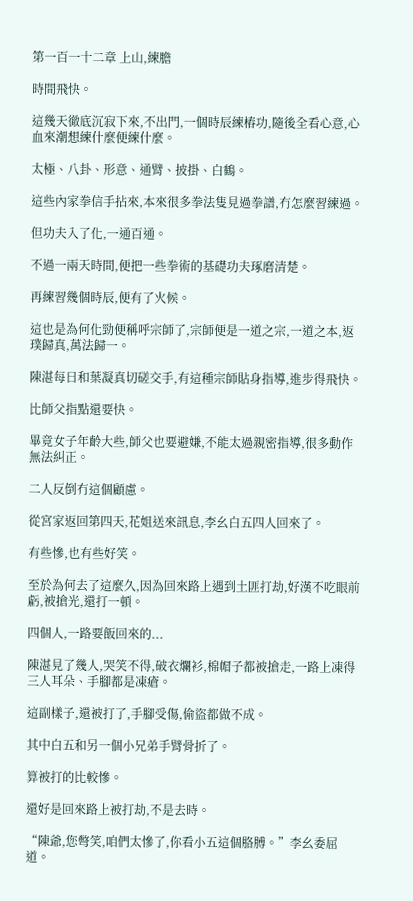第一百一十二章 上山,練膽

時間飛快。

這幾天徹底沉寂下來,不出門,一個時辰練樁功,隨後全看心意,心血來潮想練什麼便練什麼。

太極、八卦、形意、通臂、披掛、白鶴。

這些內家拳信手拈來,本來很多拳法隻見過拳譜,冇怎麼習練過。

但功夫入了化,一通百通。

不過一兩天時間,便把一些拳術的基礎功夫琢磨清楚。

再練習幾個時辰,便有了火候。

這也是為何化勁便稱呼宗師了,宗師便是一道之宗,一道之本,返璞歸真,萬法歸一。

陳湛每日和葉凝真切磋交手,有這種宗師貼身指導,進步得飛快。

比師父指點還要快。

畢竟女子年齡大些,師父也要避嫌,不能太過親密指導,很多動作無法糾正。

二人反倒冇這個顧慮。

從宮家返回第四天,花姐送來訊息,李幺白五四人回來了。

有些慘,也有些好笑。

至於為何去了這麼久,因為回來路上遇到土匪打劫,好漢不吃眼前虧,被搶光,還打一頓。

四個人,一路要飯回來的...

陳湛見了幾人,哭笑不得,破衣爛衫,棉帽子都被搶走,一路上凍得三人耳朵、手腳都是凍瘡。

這副樣子,還被打了,手腳受傷,偷盜都做不成。

其中白五和另一個小兄弟手臂骨折了。

算被打的比較慘。

還好是回來路上被打劫,不是去時。

“陳爺,您彆笑,咱們太慘了,你看小五這個胳膊。”李幺委屈道。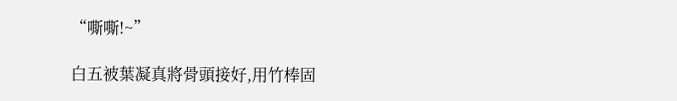“嘶嘶!~”

白五被葉凝真將骨頭接好,用竹棒固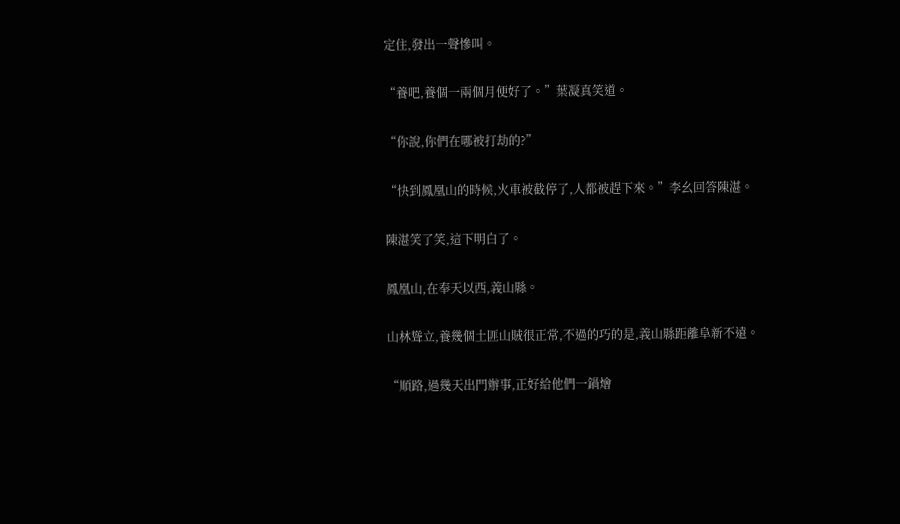定住,發出一聲慘叫。

“養吧,養個一兩個月便好了。”葉凝真笑道。

“你說,你們在哪被打劫的?”

“快到鳳凰山的時候,火車被截停了,人都被趕下來。”李幺回答陳湛。

陳湛笑了笑,這下明白了。

鳳凰山,在奉天以西,義山縣。

山林聳立,養幾個土匪山賊很正常,不過的巧的是,義山縣距離阜新不遠。

“順路,過幾天出門辦事,正好給他們一鍋燴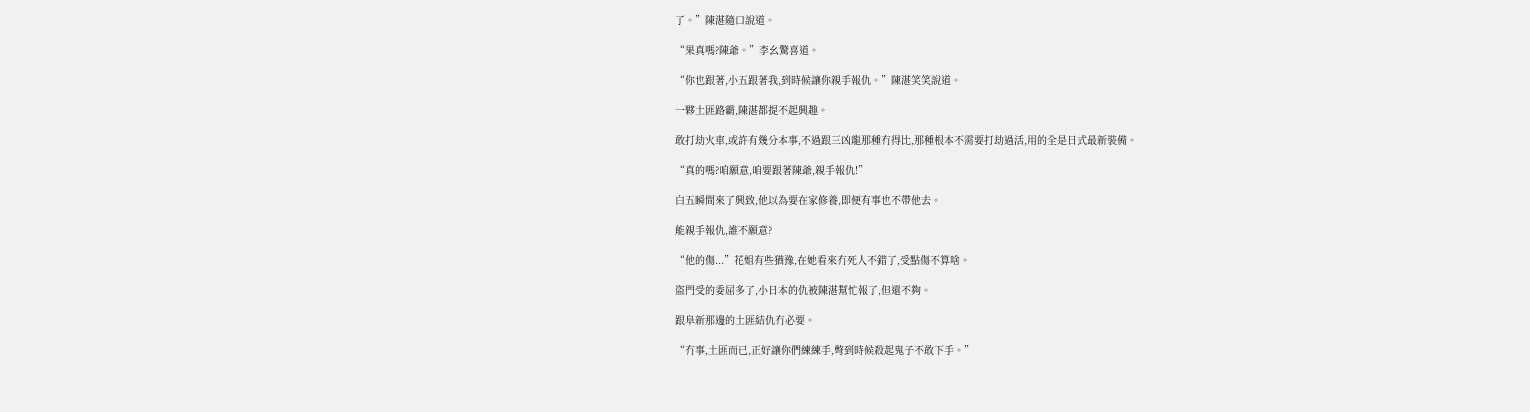了。”陳湛隨口說道。

“果真嗎?陳爺。”李幺驚喜道。

“你也跟著,小五跟著我,到時候讓你親手報仇。”陳湛笑笑說道。

一夥土匪路霸,陳湛都提不起興趣。

敢打劫火車,或許有幾分本事,不過跟三凶龍那種冇得比,那種根本不需要打劫過活,用的全是日式最新裝備。

“真的嗎?咱願意,咱要跟著陳爺,親手報仇!”

白五瞬間來了興致,他以為要在家修養,即便有事也不帶他去。

能親手報仇,誰不願意?

“他的傷...”花姐有些猶豫,在她看來冇死人不錯了,受點傷不算啥。

盜門受的委屈多了,小日本的仇被陳湛幫忙報了,但還不夠。

跟阜新那邊的土匪結仇冇必要。

“冇事,土匪而已,正好讓你們練練手,彆到時候殺起鬼子不敢下手。”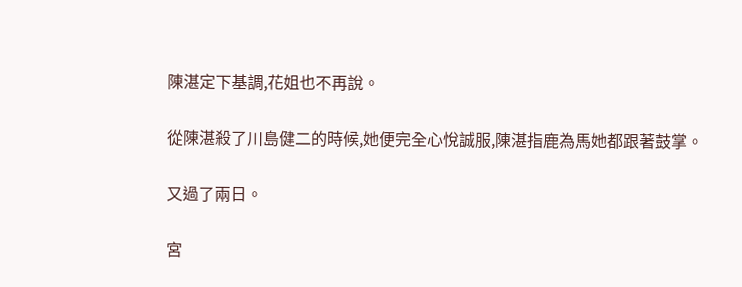陳湛定下基調,花姐也不再說。

從陳湛殺了川島健二的時候,她便完全心悅誠服,陳湛指鹿為馬她都跟著鼓掌。

又過了兩日。

宮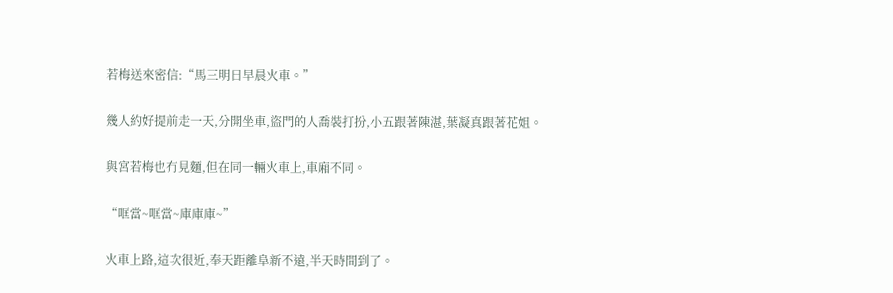若梅送來密信:“馬三明日早晨火車。”

幾人約好提前走一天,分開坐車,盜門的人喬裝打扮,小五跟著陳湛,葉凝真跟著花姐。

與宮若梅也冇見麵,但在同一輛火車上,車廂不同。

“哐當~哐當~庫庫庫~”

火車上路,這次很近,奉天距離阜新不遠,半天時間到了。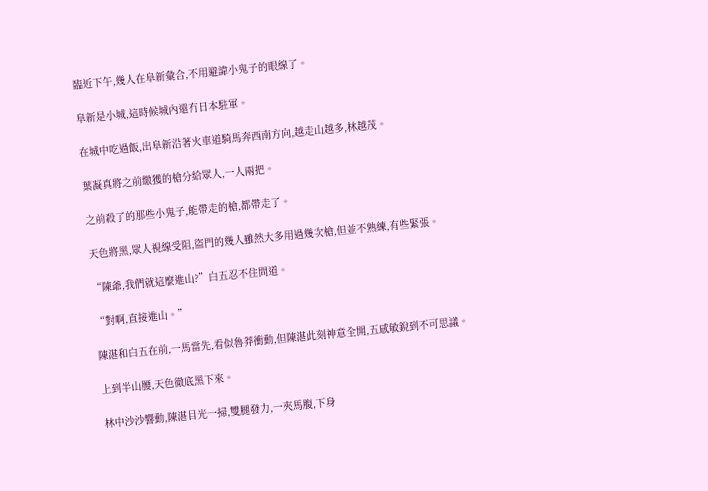臨近下午,幾人在阜新彙合,不用避諱小鬼子的眼線了。

阜新是小城,這時候城內還冇日本駐軍。

在城中吃過飯,出阜新沿著火車道騎馬奔西南方向,越走山越多,林越茂。

葉凝真將之前繳獲的槍分給眾人,一人兩把。

之前殺了的那些小鬼子,能帶走的槍,都帶走了。

天色將黑,眾人視線受阻,盜門的幾人雖然大多用過幾次槍,但並不熟練,有些緊張。

“陳爺,我們就這麼進山?”白五忍不住問道。

“對啊,直接進山。”

陳湛和白五在前,一馬當先,看似魯莽衝動,但陳湛此刻神意全開,五感敏銳到不可思議。

上到半山腰,天色徹底黑下來。

林中沙沙響動,陳湛目光一掃,雙腿發力,一夾馬腹,下身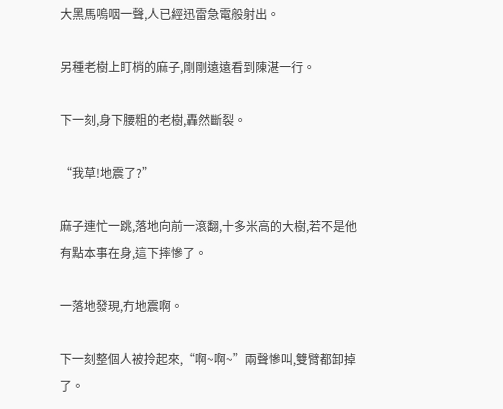大黑馬嗚咽一聲,人已經迅雷急電般射出。

另種老樹上盯梢的麻子,剛剛遠遠看到陳湛一行。

下一刻,身下腰粗的老樹,轟然斷裂。

“我草!地震了?”

麻子連忙一跳,落地向前一滾翻,十多米高的大樹,若不是他有點本事在身,這下摔慘了。

一落地發現,冇地震啊。

下一刻整個人被拎起來,“啊~啊~”兩聲慘叫,雙臂都卸掉了。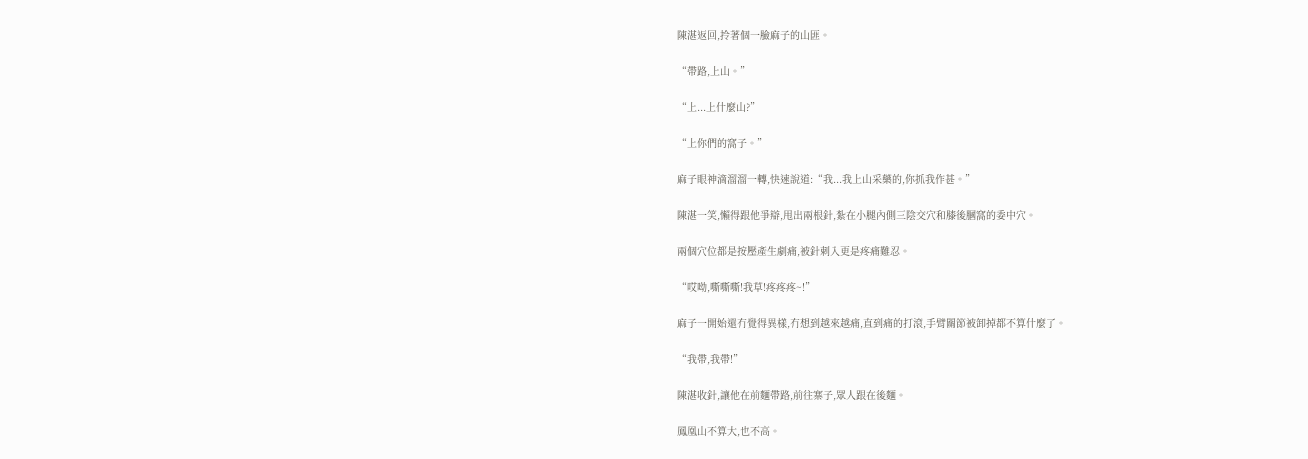陳湛返回,拎著個一臉麻子的山匪。

“帶路,上山。”

“上...上什麼山?”

“上你們的窩子。”

麻子眼神滴溜溜一轉,快速說道:“我...我上山采藥的,你抓我作甚。”

陳湛一笑,懶得跟他爭辯,甩出兩根針,紮在小腿內側三陰交穴和膝後膕窩的委中穴。

兩個穴位都是按壓產生劇痛,被針刺入更是疼痛難忍。

“哎呦,嘶嘶嘶!我草!疼疼疼~!”

麻子一開始還冇覺得異樣,冇想到越來越痛,直到痛的打滾,手臂關節被卸掉都不算什麼了。

“我帶,我帶!”

陳湛收針,讓他在前麵帶路,前往寨子,眾人跟在後麵。

鳳凰山不算大,也不高。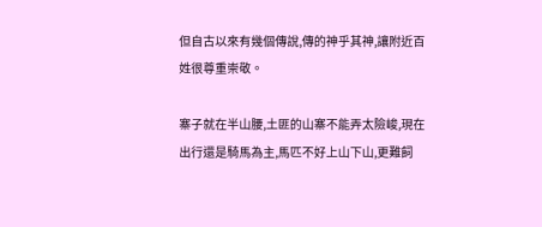但自古以來有幾個傳說,傳的神乎其神,讓附近百姓很尊重崇敬。

寨子就在半山腰,土匪的山寨不能弄太險峻,現在出行還是騎馬為主,馬匹不好上山下山,更難飼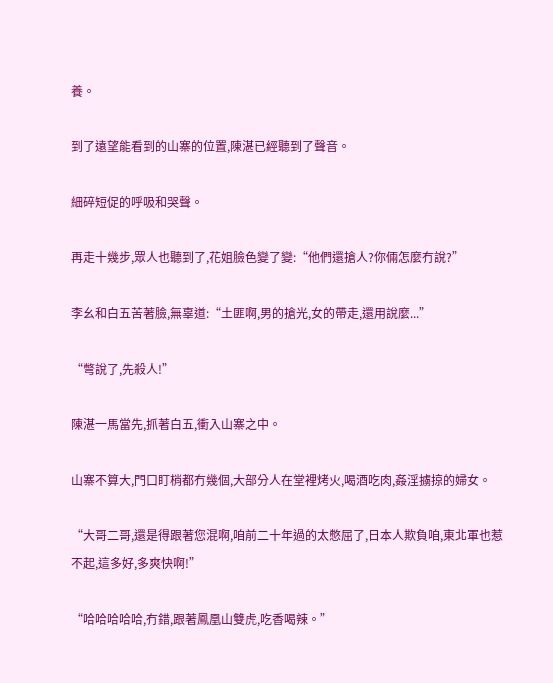養。

到了遠望能看到的山寨的位置,陳湛已經聽到了聲音。

細碎短促的呼吸和哭聲。

再走十幾步,眾人也聽到了,花姐臉色變了變:“他們還搶人?你倆怎麼冇說?”

李幺和白五苦著臉,無辜道:“土匪啊,男的搶光,女的帶走,還用說麼...”

“彆說了,先殺人!”

陳湛一馬當先,抓著白五,衝入山寨之中。

山寨不算大,門口盯梢都冇幾個,大部分人在堂裡烤火,喝酒吃肉,姦淫擄掠的婦女。

“大哥二哥,還是得跟著您混啊,咱前二十年過的太憋屈了,日本人欺負咱,東北軍也惹不起,這多好,多爽快啊!”

“哈哈哈哈哈,冇錯,跟著鳳凰山雙虎,吃香喝辣。”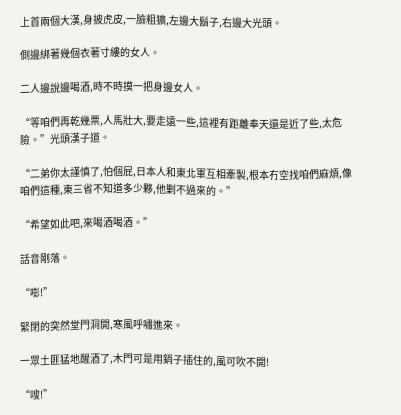上首兩個大漢,身披虎皮,一臉粗獷,左邊大鬍子,右邊大光頭。

側邊綁著幾個衣著寸縷的女人。

二人邊說邊喝酒,時不時摸一把身邊女人。

“等咱們再乾幾票,人馬壯大,要走遠一些,這裡有距離奉天還是近了些,太危險。”光頭漢子道。

“二弟你太謹慎了,怕個屁,日本人和東北軍互相牽製,根本冇空找咱們麻煩,像咱們這種,東三省不知道多少夥,他剿不過來的。”

“希望如此吧,來喝酒喝酒。”

話音剛落。

“嘭!”

緊閉的突然堂門洞開,寒風呼嘯進來。

一眾土匪猛地醒酒了,木門可是用銷子插住的,風可吹不開!

“嗖!”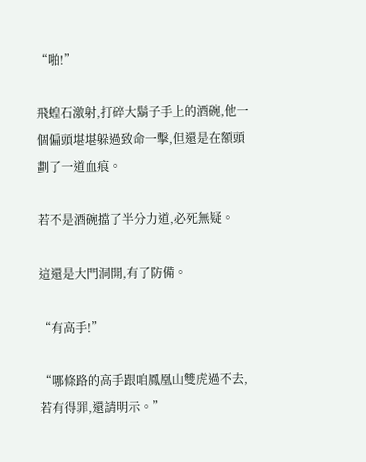“啪!”

飛蝗石激射,打碎大鬍子手上的酒碗,他一個偏頭堪堪躲過致命一擊,但還是在額頭劃了一道血痕。

若不是酒碗擋了半分力道,必死無疑。

這還是大門洞開,有了防備。

“有高手!”

“哪條路的高手跟咱鳳凰山雙虎過不去,若有得罪,還請明示。”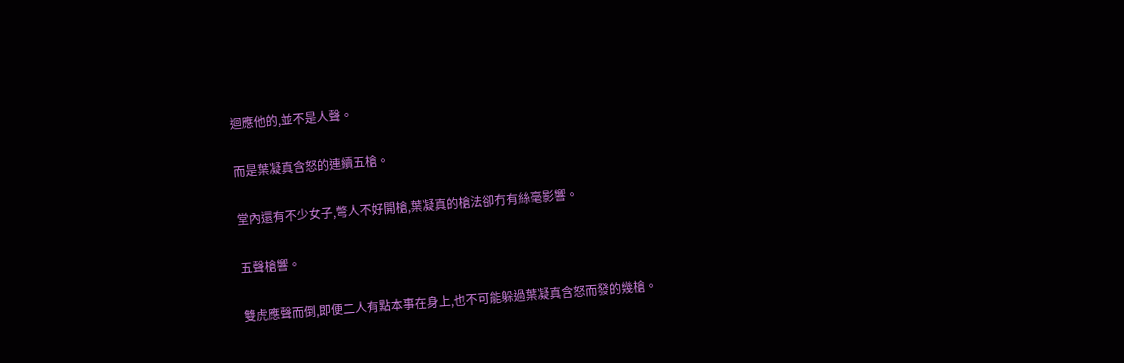迴應他的,並不是人聲。

而是葉凝真含怒的連續五槍。

堂內還有不少女子,彆人不好開槍,葉凝真的槍法卻冇有絲毫影響。

五聲槍響。

雙虎應聲而倒,即便二人有點本事在身上,也不可能躲過葉凝真含怒而發的幾槍。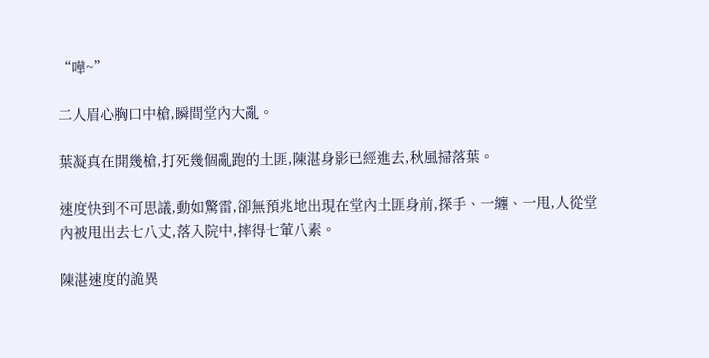“嘩~”

二人眉心胸口中槍,瞬間堂內大亂。

葉凝真在開幾槍,打死幾個亂跑的土匪,陳湛身影已經進去,秋風掃落葉。

速度快到不可思議,動如驚雷,卻無預兆地出現在堂內土匪身前,探手、一纏、一甩,人從堂內被甩出去七八丈,落入院中,摔得七葷八素。

陳湛速度的詭異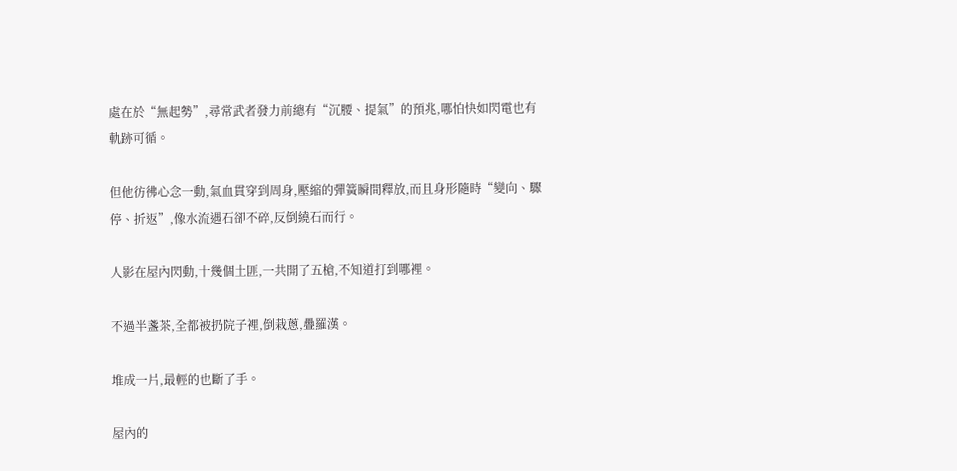處在於“無起勢”,尋常武者發力前總有“沉腰、提氣”的預兆,哪怕快如閃電也有軌跡可循。

但他彷彿心念一動,氣血貫穿到周身,壓縮的彈簧瞬間釋放,而且身形隨時“變向、驟停、折返”,像水流遇石卻不碎,反倒繞石而行。

人影在屋內閃動,十幾個土匪,一共開了五槍,不知道打到哪裡。

不過半盞茶,全都被扔院子裡,倒栽蔥,疊羅漢。

堆成一片,最輕的也斷了手。

屋內的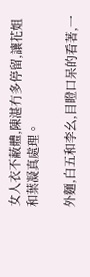女人衣不蔽體,陳湛冇多停留,讓花姐和葉凝真處理。

外麵,白五和李幺,目瞪口呆的看著,一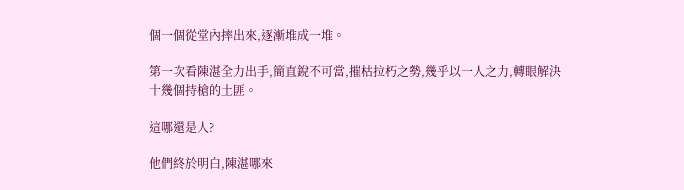個一個從堂內摔出來,逐漸堆成一堆。

第一次看陳湛全力出手,簡直銳不可當,摧枯拉朽之勢,幾乎以一人之力,轉眼解決十幾個持槍的土匪。

這哪還是人?

他們終於明白,陳湛哪來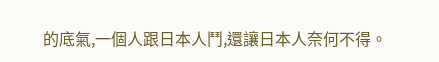的底氣,一個人跟日本人鬥,還讓日本人奈何不得。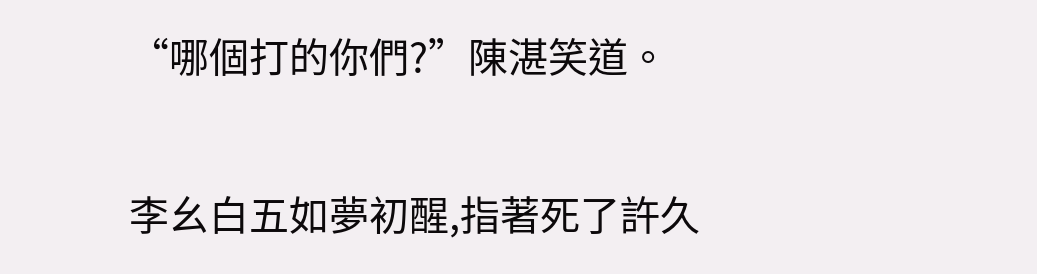“哪個打的你們?”陳湛笑道。

李幺白五如夢初醒,指著死了許久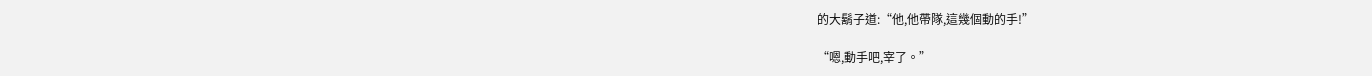的大鬍子道:“他,他帶隊,這幾個動的手!”

“嗯,動手吧,宰了。”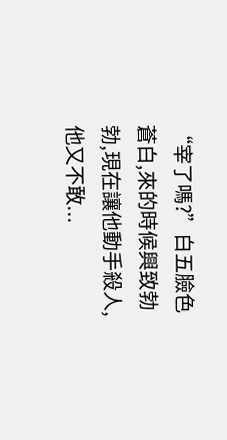“宰了嗎?”白五臉色蒼白,來的時候興致勃勃,現在讓他動手殺人,他又不敢...